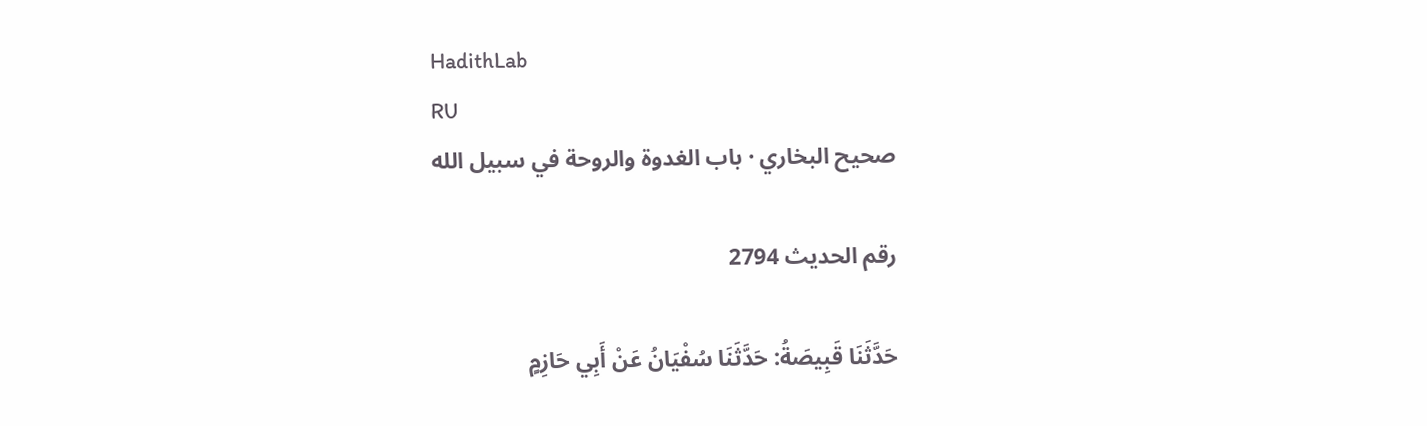HadithLab
RU
صحيح البخاري · باب الغدوة والروحة في سبيل الله

رقم الحديث 2794

حَدَّثَنَا قَبِيصَةُ: حَدَّثَنَا سُفْيَانُ عَنْ أَبِي حَازِمٍ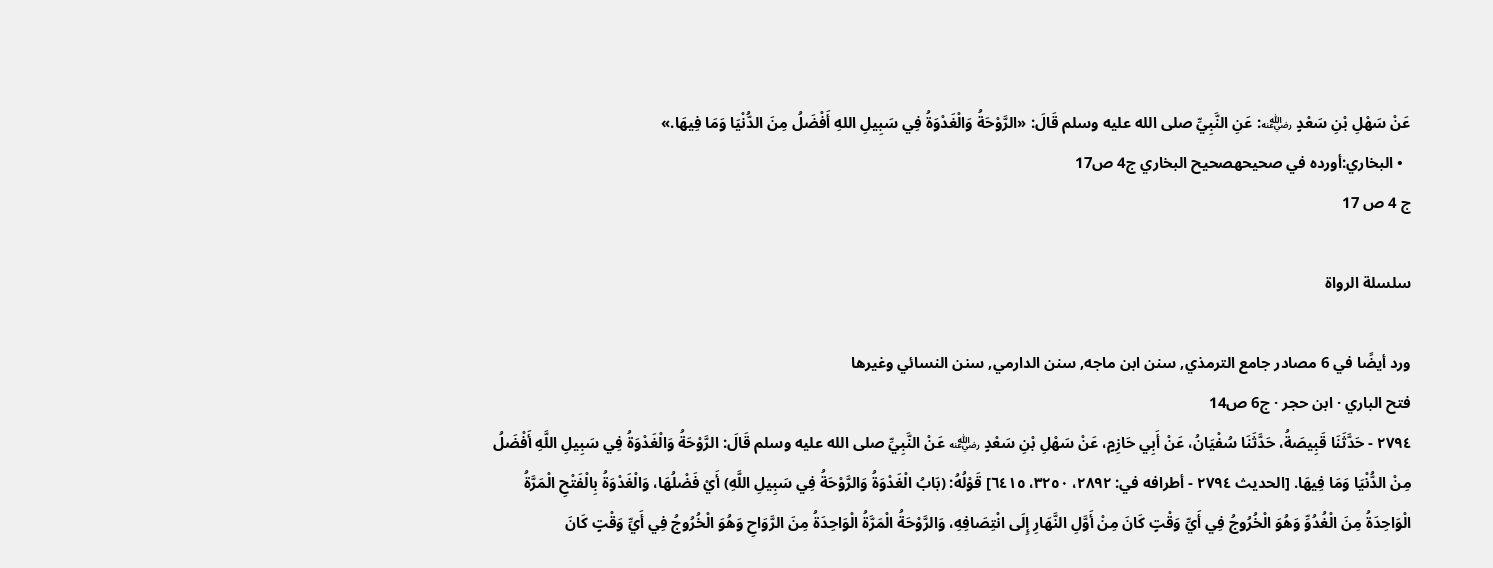عَنْ سَهْلِ بْنِ سَعْدٍ ﵁: عَنِ النَّبِيِّ صلى الله عليه وسلم قَالَ: «الرَّوْحَةُ وَالْغَدْوَةُ فِي سَبِيلِ اللهِ أَفْضَلُ مِنَ الدُّنْيَا وَمَا فِيهَا.»
  • البخاري:أورده في صحيحهصحيح البخاري ج4 ص17
ج 4 ص 17

سلسلة الرواة

ورد أيضًا في 6 مصادر جامع الترمذي, سنن ابن ماجه, سنن الدارمي, سنن النسائي وغيرها
فتح الباري · ابن حجر · ج6 ص14
٢٧٩٤ - حَدَّثَنَا قَبِيصَةُ، حَدَّثَنَا سُفْيَانُ، عَنْ أَبِي حَازِمٍ، عَنْ سَهْلِ بْنِ سَعْدٍ ﵁ عَنْ النَّبِيِّ صلى الله عليه وسلم قَالَ: الرَّوْحَةُ وَالْغَدْوَةُ فِي سَبِيلِ اللَّهِ أَفْضَلُ مِنْ الدُّنْيَا وَمَا فِيهَا. [الحديث ٢٧٩٤ - أطرافه في: ٢٨٩٢، ٣٢٥٠، ٦٤١٥] قَوْلُهُ: (بَابُ الْغَدْوَةُ وَالرَّوْحَةُ فِي سَبِيلِ اللَّهِ) أَيْ فَضْلُهَا، وَالْغَدْوَةُ بِالْفَتْحِ الْمَرَّةُ الْوَاحِدَةُ مِنَ الْغُدُوِّ وَهُوَ الْخُرُوجُ فِي أَيِّ وَقْتٍ كَانَ مِنْ أَوَّلِ النَّهَارِ إِلَى انْتِصَافِهِ، وَالرَّوْحَةُ الْمَرَّةُ الْوَاحِدَةُ مِنَ الرَّوَاحِ وَهُوَ الْخُرُوجُ فِي أَيِّ وَقْتٍ كَانَ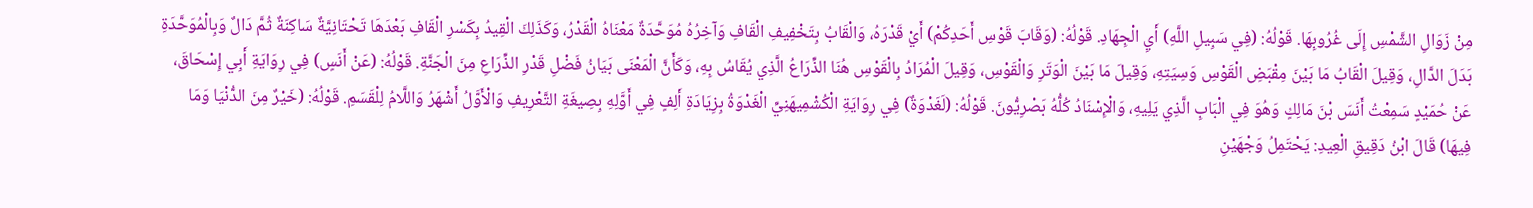مِنْ زَوَالِ الشَّمْسِ إِلَى غُرُوبِهَا. قَوْلُهُ: (فِي سَبِيلِ اللَّهِ) أَيِ الْجِهَادِ. قَوْلُهُ: (وَقَابَ قَوْسِ أَحَدِكُمْ) أَيْ قَدْرَهُ، وَالْقَابُ بِتَخْفِيفِ الْقَافِ وَآخِرُهُ مُوَحَّدَةٌ مَعْنَاهُ الْقَدْرُ، وَكَذَلِكَ الْقِيدُ بِكَسْرِ الْقَافِ بَعْدَهَا تَحْتَانِيَّةٌ سَاكِنَةٌ ثُمَّ دَالٌ وَبِالْمُوَحَّدَةِ بَدَلَ الدَّالِ، وَقِيلَ الْقَابُ مَا بَيْنَ مِقْبَضِ الْقَوْسِ وَسِيَتِهِ، وَقِيلَ مَا بَيْنَ الْوَتَرِ وَالْقَوْسِ، وَقِيلَ الْمُرَادُ بِالْقَوْسِ هُنَا الذِّرَاعُ الَّذِي يُقَاسُ بِهِ، وَكَأَنَّ الْمَعْنَى بَيَانُ فَضْلِ قَدْرِ الذِّرَاعِ مِنَ الْجَنَّةِ. قَوْلُهُ: (عَنْ أَنَسٍ) فِي رِوَايَةِ أَبِي إِسْحَاقَ، عَنْ حُمَيْدٍ سَمِعْتُ أَنَسَ بْنَ مَالِكٍ وَهُوَ فِي الْبَابِ الَّذِي يَلِيهِ، وَالْإِسْنَادُ كُلُّهُ بَصْرِيُّونَ. قَوْلُهُ: (لَغَدْوَةٌ) فِي رِوَايَةِ الْكُشْمِيهَنِيِّ الْغَدْوَةُ بِزِيَادَةِ أَلِفٍ فِي أَوَّلِهِ بِصِيغَةِ التَّعْرِيفِ وَالْأَوَّلُ أَشْهَرُ وَاللَّامُ لِلْقَسَمِ. قَوْلُهُ: (خَيْرٌ مِنَ الدُّنْيَا وَمَا فِيهَا) قَالَ ابْنُ دَقِيقِ الْعِيدِ: يَحْتَمِلُ وَجْهَيْنِ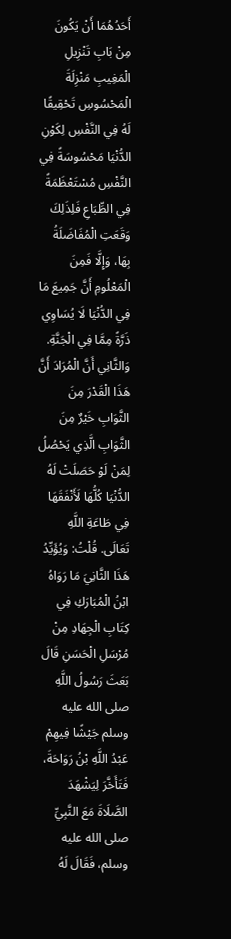أَحَدُهُمَا أَنْ يَكُونَ مِنْ بَابِ تَنْزِيلِ الْمَغِيبِ مَنْزِلَةَ الْمَحْسُوسِ تَحْقِيقًا لَهُ فِي النَّفْسِ لِكَوْنِ الدُّنْيَا مَحْسُوسَةً فِي النَّفْسِ مُسْتَعْظَمَةً فِي الطِّبَاعِ فَلِذَلِكَ وَقَعَتِ الْمُفَاضَلَةُ بِهَا، وَإِلَّا فَمِنَ الْمَعْلُومِ أَنَّ جَمِيعَ مَا فِي الدُّنْيَا لَا يُسَاوِي ذَرَّةً مِمَّا فِي الْجَنَّةِ. وَالثَّانِي أَنَّ الْمُرَادَ أَنَّ هَذَا الْقَدْرَ مِنَ الثَّوَابِ خَيْرٌ مِنَ الثَّوَابِ الَّذِي يَحْصُلُ لِمَنْ لَوْ حَصَلَتْ لَهُ الدُّنْيَا كُلُّهَا لَأَنْفَقَهَا فِي طَاعَةِ اللَّهِ تَعَالَى. قُلْتُ: وَيُؤَيِّدُ هَذَا الثَّانِيَ مَا رَوَاهُ ابْنُ الْمُبَارَكِ فِي كِتَابِ الْجِهَادِ مِنْ مُرْسَلِ الْحَسَنِ قَالَ بَعَثَ رَسُولُ اللَّهِ صلى الله عليه وسلم جَيْشًا فِيهِمْ عَبْدُ اللَّهِ بْنُ رَوَاحَةَ، فَتَأَخَّرَ لِيَشْهَدَ الصَّلَاةَ مَعَ النَّبِيِّ صلى الله عليه وسلم، فَقَالَ لَهُ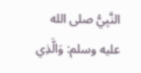النَّبِيُّ صلى الله عليه وسلم: وَالَّذِي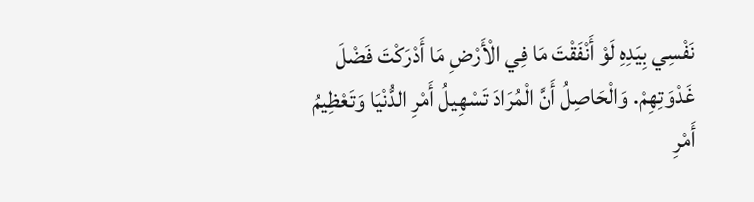نَفْسِي بِيَدِهِ لَوْ أَنْفَقْتَ مَا فِي الْأَرْضِ مَا أَدْرَكْتَ فَضْلَ غَدْوَتِهِمْ. وَالْحَاصِلُ أَنَّ الْمُرَادَ تَسْهِيلُ أَمْرِ الدُّنْيَا وَتَعْظِيمُ أَمْرِ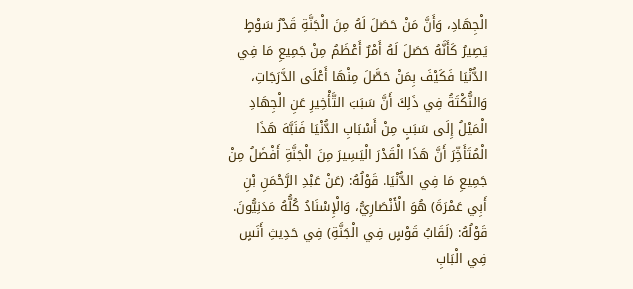الْجِهَادِ، وَأَنَّ مَنْ حَصَلَ لَهُ مِنَ الْجَنَّةِ قَدْرُ سَوْطٍ يَصِيرُ كَأَنَّهُ حَصَلَ لَهُ أَمْرٌ أَعْظَمُ مِنْ جَمِيعِ مَا فِي الدُّنْيَا فَكَيْفَ بِمَنْ حَصَّلَ مِنْهَا أَعْلَى الدَّرَجَاتِ، وَالنُّكْتَةُ فِي ذَلِكَ أَنَّ سَبَبَ التَّأْخِيرِ عَنِ الْجِهَادِ الْمَيْلُ إِلَى سَبَبٍ مِنْ أَسْبَابِ الدُّنْيَا فَنَبَّهَ هَذَا الْمُتَأَخِّرَ أَنَّ هَذَا الْقَدْرَ الْيَسِيرَ مِنَ الْجَنَّةِ أَفْضَلُ مِنْ جَمِيعِ مَا فِي الدُّنْيَا. قَوْلُهُ: (عَنْ عَبْدِ الرَّحْمَنِ بْنِ أَبِي عَمْرَةَ) هُوَ الْأَنْصَارِيُّ، وَالْإِسْنَادُ كُلُّهُ مَدَنِيُّونَ. قَوْلُهُ: (لَقَابُ قَوْسٍ فِي الْجَنَّةِ) فِي حَدِيثِ أَنَسٍ فِي الْبَابِ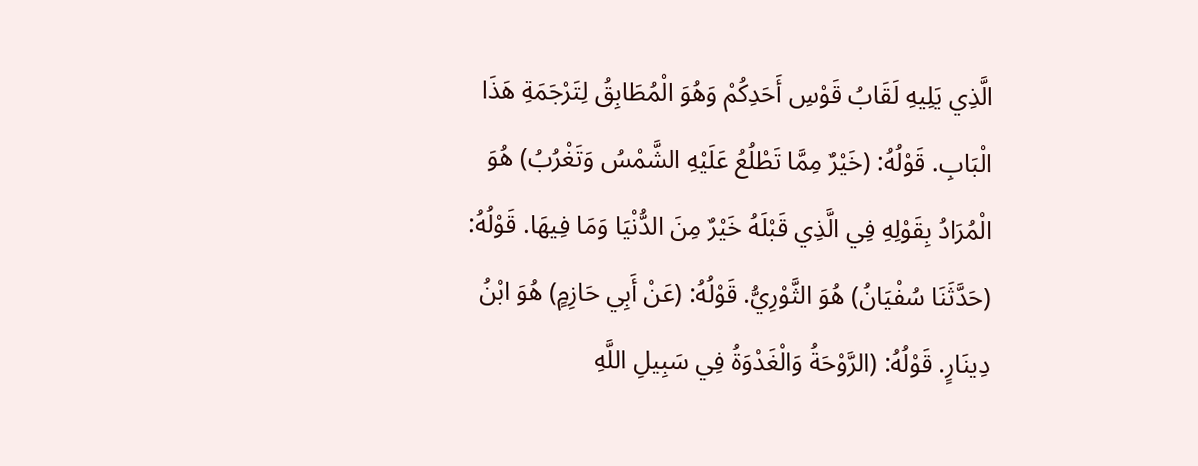الَّذِي يَلِيهِ لَقَابُ قَوْسِ أَحَدِكُمْ وَهُوَ الْمُطَابِقُ لِتَرْجَمَةِ هَذَا الْبَابِ. قَوْلُهُ: (خَيْرٌ مِمَّا تَطْلُعُ عَلَيْهِ الشَّمْسُ وَتَغْرُبُ) هُوَ الْمُرَادُ بِقَوْلِهِ فِي الَّذِي قَبْلَهُ خَيْرٌ مِنَ الدُّنْيَا وَمَا فِيهَا. قَوْلُهُ: (حَدَّثَنَا سُفْيَانُ) هُوَ الثَّوْرِيُّ. قَوْلُهُ: (عَنْ أَبِي حَازِمٍ) هُوَ ابْنُ دِينَارٍ. قَوْلُهُ: (الرَّوْحَةُ وَالْغَدْوَةُ فِي سَبِيلِ اللَّهِ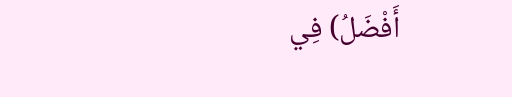أَفْضَلُ) فِي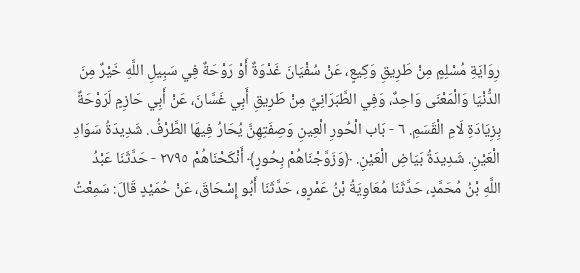رِوَايَةِ مُسْلِمٍ مِنْ طَرِيقِ وَكِيعٍ، عَنْ سُفْيَانَ غَدْوَةٌ أَوْ رَوْحَةٌ فِي سَبِيلِ اللَّهِ خَيْرٌ مِنَ الدُّنْيَا وَالْمَعْنَى وَاحِدٌ، وَفِي الطَّبَرَانِيِّ مِنْ طَرِيقِ أَبِي غَسَّانَ، عَنْ أَبِي حَازِمٍ لَرَوْحَةٌ بِزِيَادَةِ لَامِ الْقَسَمِ. ٦ - بَاب الْحُورِ الْعِينِ وَصِفَتِهِنَّ يُحَارُ فِيهَا الطَّرْفُ. شَدِيدَةُ سَوَادِ الْعَيْنِ. شَدِيدَةُ بَيَاضِ الْعَيْنِ. ﴿وَزَوَّجْنَاهُمْ بِحُورٍ﴾ أَنْكَحْنَاهُمْ ٢٧٩٥ - حَدَّثَنَا عَبْدُ اللَّهِ بْنُ مُحَمَّدٍ، حَدَّثَنَا مُعَاوِيَةُ بْنُ عَمْرٍو، حَدَّثَنَا أَبُو إِسْحَاقَ، عَنْ حُمَيْدٍ قَالَ: سَمِعْتُ